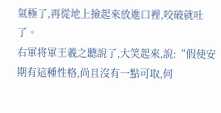氣極了,再從地上撿起來放進口裡,咬破就吐了。
右軍将軍王羲之聽說了,大笑起來,說:“假使安期有這種性格,尚且沒有一點可取,何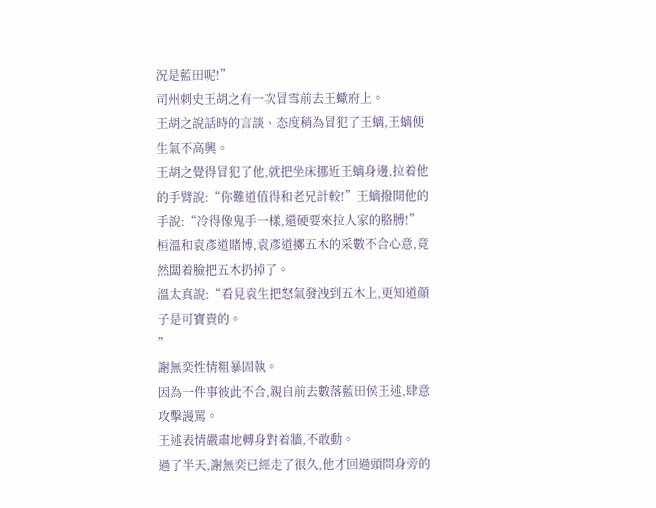況是藍田呢!”
司州刺史王胡之有一次冒雪前去王蠍府上。
王胡之說話時的言談、态度稍為冒犯了王螭,王螭便生氣不高興。
王胡之覺得冒犯了他,就把坐床挪近王螭身邊,拉着他的手臂說:“你難道值得和老兄計較!”王螭撥開他的手說:“冷得像鬼手一樣,還硬要來拉人家的胳膊!”
桓溫和袁彥道賭博,袁彥道擲五木的采數不合心意,竟然闆着臉把五木扔掉了。
溫太真說:“看見袁生把怒氣發洩到五木上,更知道顔子是可寶貴的。
”
謝無奕性情粗暴固執。
因為一件事彼此不合,親自前去數落藍田侯王述,肆意攻擊謾罵。
王述表情嚴肅地轉身對着牆,不敢動。
過了半天,謝無奕已經走了很久,他才回過頭問身旁的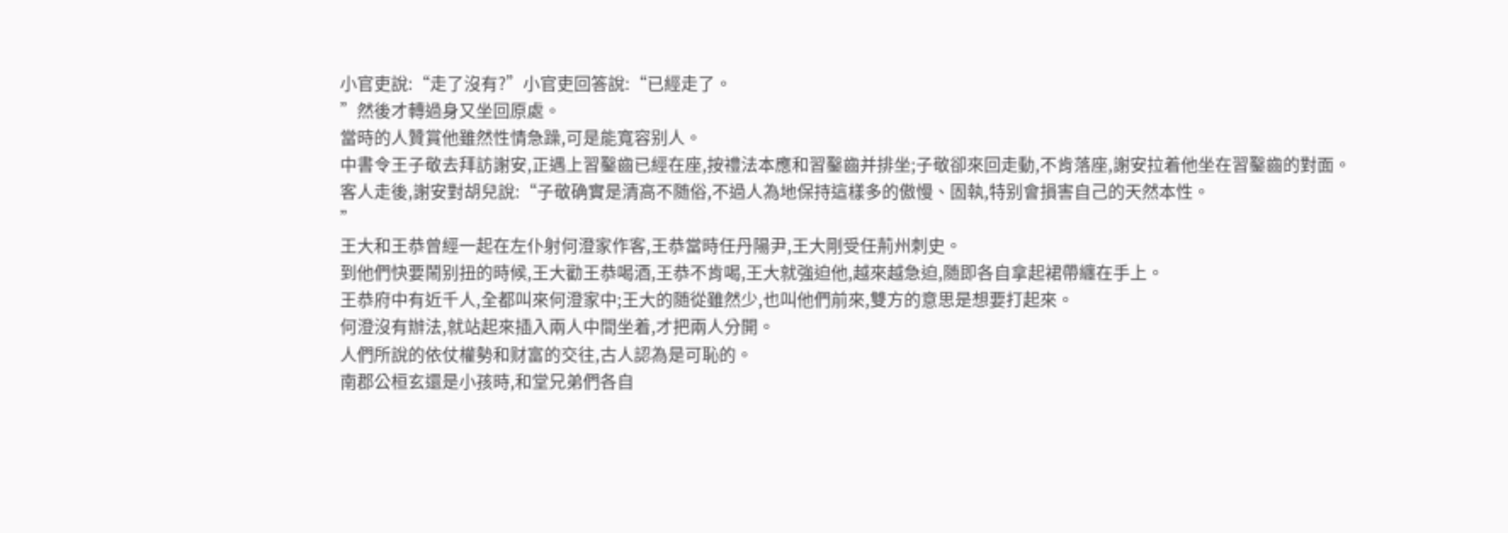小官吏說:“走了沒有?”小官吏回答說:“已經走了。
”然後才轉過身又坐回原處。
當時的人贊賞他雖然性情急躁,可是能寬容别人。
中書令王子敬去拜訪謝安,正遇上習鑿齒已經在座,按禮法本應和習鑿齒并排坐;子敬卻來回走動,不肯落座,謝安拉着他坐在習鑿齒的對面。
客人走後,謝安對胡兒說:“子敬确實是清高不随俗,不過人為地保持這樣多的傲慢、固執,特别會損害自己的天然本性。
”
王大和王恭曾經一起在左仆射何澄家作客,王恭當時任丹陽尹,王大剛受任荊州刺史。
到他們快要鬧别扭的時候,王大勸王恭喝酒,王恭不肯喝,王大就強迫他,越來越急迫,随即各自拿起裙帶纏在手上。
王恭府中有近千人,全都叫來何澄家中;王大的随從雖然少,也叫他們前來,雙方的意思是想要打起來。
何澄沒有辦法,就站起來插入兩人中間坐着,才把兩人分開。
人們所說的依仗權勢和财富的交往,古人認為是可恥的。
南郡公桓玄還是小孩時,和堂兄弟們各自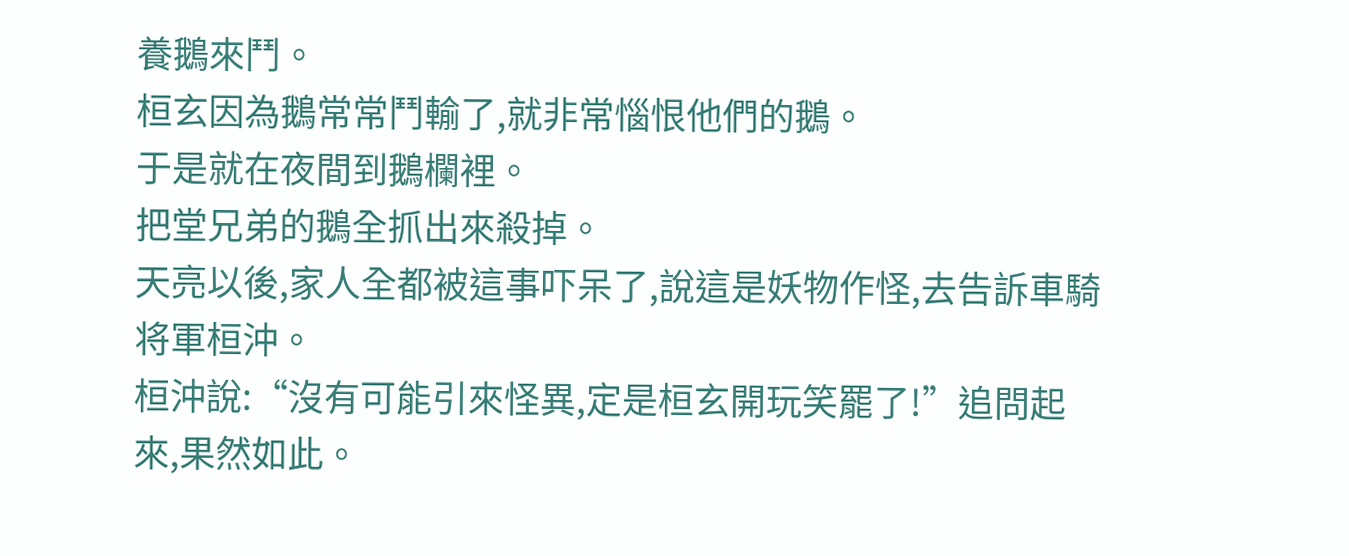養鵝來鬥。
桓玄因為鵝常常鬥輸了,就非常惱恨他們的鵝。
于是就在夜間到鵝欄裡。
把堂兄弟的鵝全抓出來殺掉。
天亮以後,家人全都被這事吓呆了,說這是妖物作怪,去告訴車騎将軍桓沖。
桓沖說:“沒有可能引來怪異,定是桓玄開玩笑罷了!”追問起來,果然如此。